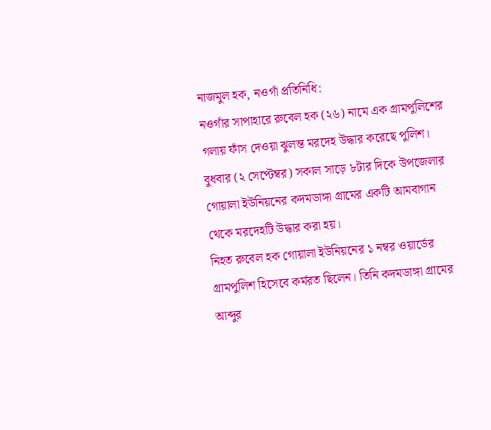নাজমুল হক, নওগাঁ প্রতিনিধি:
নওগাঁর সাপাহারে রুবেল হক (২৬) নামে এক গ্রামপুলিশের গলায় ফাঁস দেওয়া ঝুলন্ত মরদেহ উদ্ধার করেছে পুলিশ। বুধবার (২ সেপ্টেম্বর) সকাল সাড়ে ৮টার দিকে উপজেলার গোয়ালা ইউনিয়নের কদমডাঙ্গা গ্রামের একটি আমবাগান থেকে মরদেহটি উদ্ধার করা হয়।
নিহত রুবেল হক গোয়ালা ইউনিয়নের ১ নম্বর ওয়ার্ডের গ্রামপুলিশ হিসেবে কর্মরত ছিলেন। তিনি কদমডাঙ্গা গ্রামের আব্দুর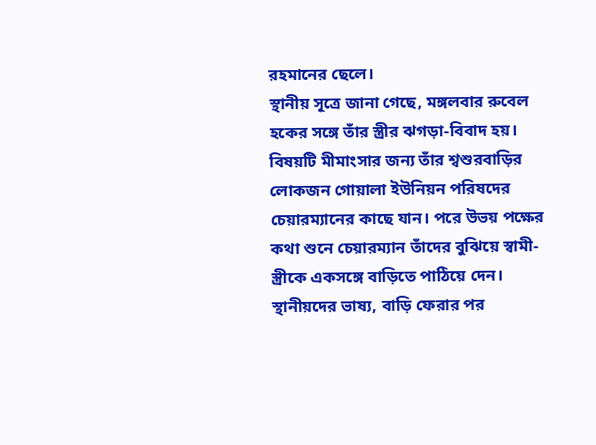রহমানের ছেলে।
স্থানীয় সূত্রে জানা গেছে, মঙ্গলবার রুবেল হকের সঙ্গে তাঁর স্ত্রীর ঝগড়া-বিবাদ হয়। বিষয়টি মীমাংসার জন্য তাঁর শ্বশুরবাড়ির লোকজন গোয়ালা ইউনিয়ন পরিষদের চেয়ারম্যানের কাছে যান। পরে উভয় পক্ষের কথা শুনে চেয়ারম্যান তাঁদের বুঝিয়ে স্বামী-স্ত্রীকে একসঙ্গে বাড়িতে পাঠিয়ে দেন।
স্থানীয়দের ভাষ্য, বাড়ি ফেরার পর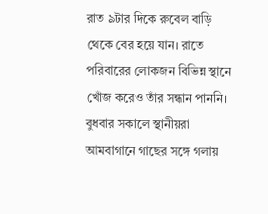রাত ৯টার দিকে রুবেল বাড়ি থেকে বের হয়ে যান। রাতে পরিবারের লোকজন বিভিন্ন স্থানে খোঁজ করেও তাঁর সন্ধান পাননি। বুধবার সকালে স্থানীয়রা আমবাগানে গাছের সঙ্গে গলায়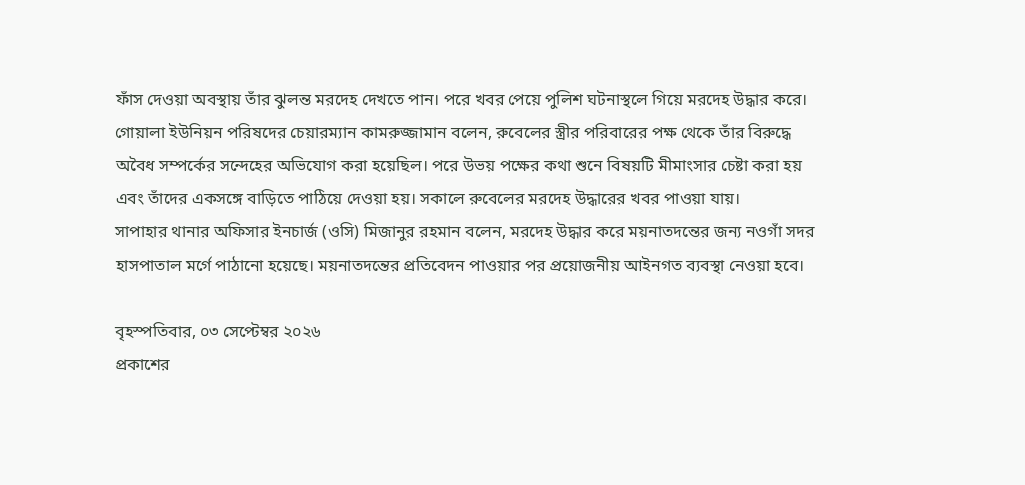ফাঁস দেওয়া অবস্থায় তাঁর ঝুলন্ত মরদেহ দেখতে পান। পরে খবর পেয়ে পুলিশ ঘটনাস্থলে গিয়ে মরদেহ উদ্ধার করে।
গোয়ালা ইউনিয়ন পরিষদের চেয়ারম্যান কামরুজ্জামান বলেন, রুবেলের স্ত্রীর পরিবারের পক্ষ থেকে তাঁর বিরুদ্ধে অবৈধ সম্পর্কের সন্দেহের অভিযোগ করা হয়েছিল। পরে উভয় পক্ষের কথা শুনে বিষয়টি মীমাংসার চেষ্টা করা হয় এবং তাঁদের একসঙ্গে বাড়িতে পাঠিয়ে দেওয়া হয়। সকালে রুবেলের মরদেহ উদ্ধারের খবর পাওয়া যায়।
সাপাহার থানার অফিসার ইনচার্জ (ওসি) মিজানুর রহমান বলেন, মরদেহ উদ্ধার করে ময়নাতদন্তের জন্য নওগাঁ সদর হাসপাতাল মর্গে পাঠানো হয়েছে। ময়নাতদন্তের প্রতিবেদন পাওয়ার পর প্রয়োজনীয় আইনগত ব্যবস্থা নেওয়া হবে।

বৃহস্পতিবার, ০৩ সেপ্টেম্বর ২০২৬
প্রকাশের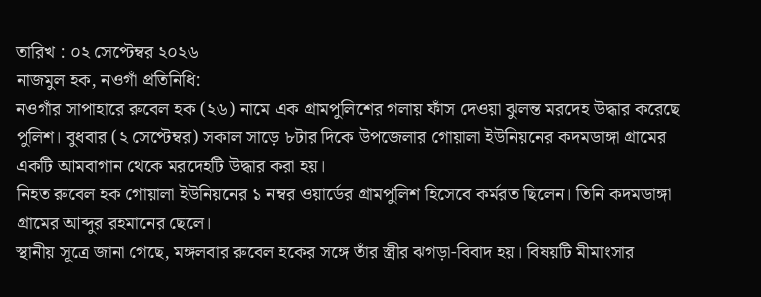তারিখ : ০২ সেপ্টেম্বর ২০২৬
নাজমুল হক, নওগাঁ প্রতিনিধি:
নওগাঁর সাপাহারে রুবেল হক (২৬) নামে এক গ্রামপুলিশের গলায় ফাঁস দেওয়া ঝুলন্ত মরদেহ উদ্ধার করেছে পুলিশ। বুধবার (২ সেপ্টেম্বর) সকাল সাড়ে ৮টার দিকে উপজেলার গোয়ালা ইউনিয়নের কদমডাঙ্গা গ্রামের একটি আমবাগান থেকে মরদেহটি উদ্ধার করা হয়।
নিহত রুবেল হক গোয়ালা ইউনিয়নের ১ নম্বর ওয়ার্ডের গ্রামপুলিশ হিসেবে কর্মরত ছিলেন। তিনি কদমডাঙ্গা গ্রামের আব্দুর রহমানের ছেলে।
স্থানীয় সূত্রে জানা গেছে, মঙ্গলবার রুবেল হকের সঙ্গে তাঁর স্ত্রীর ঝগড়া-বিবাদ হয়। বিষয়টি মীমাংসার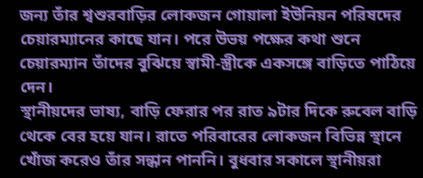জন্য তাঁর শ্বশুরবাড়ির লোকজন গোয়ালা ইউনিয়ন পরিষদের চেয়ারম্যানের কাছে যান। পরে উভয় পক্ষের কথা শুনে চেয়ারম্যান তাঁদের বুঝিয়ে স্বামী-স্ত্রীকে একসঙ্গে বাড়িতে পাঠিয়ে দেন।
স্থানীয়দের ভাষ্য, বাড়ি ফেরার পর রাত ৯টার দিকে রুবেল বাড়ি থেকে বের হয়ে যান। রাতে পরিবারের লোকজন বিভিন্ন স্থানে খোঁজ করেও তাঁর সন্ধান পাননি। বুধবার সকালে স্থানীয়রা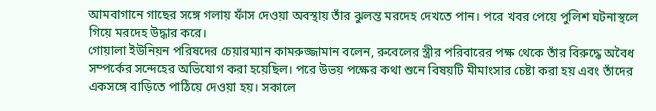আমবাগানে গাছের সঙ্গে গলায় ফাঁস দেওয়া অবস্থায় তাঁর ঝুলন্ত মরদেহ দেখতে পান। পরে খবর পেয়ে পুলিশ ঘটনাস্থলে গিয়ে মরদেহ উদ্ধার করে।
গোয়ালা ইউনিয়ন পরিষদের চেয়ারম্যান কামরুজ্জামান বলেন, রুবেলের স্ত্রীর পরিবারের পক্ষ থেকে তাঁর বিরুদ্ধে অবৈধ সম্পর্কের সন্দেহের অভিযোগ করা হয়েছিল। পরে উভয় পক্ষের কথা শুনে বিষয়টি মীমাংসার চেষ্টা করা হয় এবং তাঁদের একসঙ্গে বাড়িতে পাঠিয়ে দেওয়া হয়। সকালে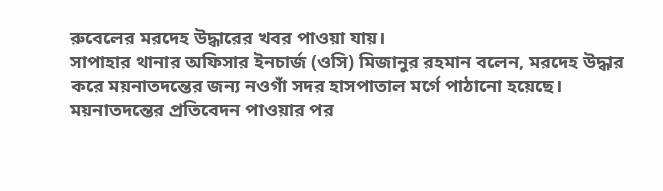রুবেলের মরদেহ উদ্ধারের খবর পাওয়া যায়।
সাপাহার থানার অফিসার ইনচার্জ (ওসি) মিজানুর রহমান বলেন, মরদেহ উদ্ধার করে ময়নাতদন্তের জন্য নওগাঁ সদর হাসপাতাল মর্গে পাঠানো হয়েছে। ময়নাতদন্তের প্রতিবেদন পাওয়ার পর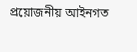প্রয়োজনীয় আইনগত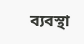ব্যবস্থা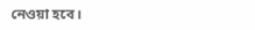নেওয়া হবে।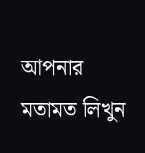আপনার মতামত লিখুন